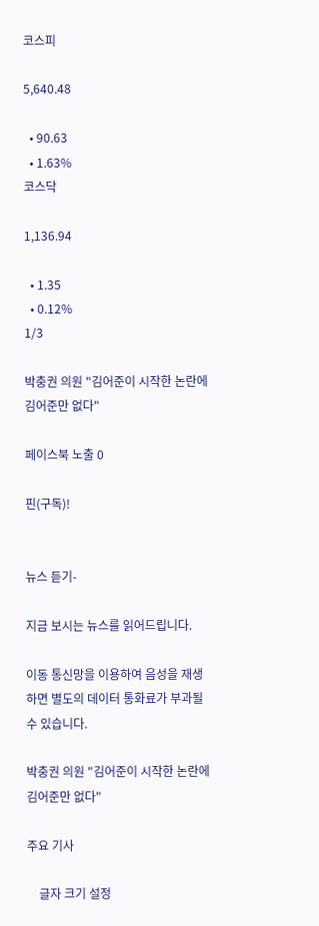코스피

5,640.48

  • 90.63
  • 1.63%
코스닥

1,136.94

  • 1.35
  • 0.12%
1/3

박충권 의원 "김어준이 시작한 논란에 김어준만 없다"

페이스북 노출 0

핀(구독)!


뉴스 듣기-

지금 보시는 뉴스를 읽어드립니다.

이동 통신망을 이용하여 음성을 재생하면 별도의 데이터 통화료가 부과될 수 있습니다.

박충권 의원 "김어준이 시작한 논란에 김어준만 없다"

주요 기사

    글자 크기 설정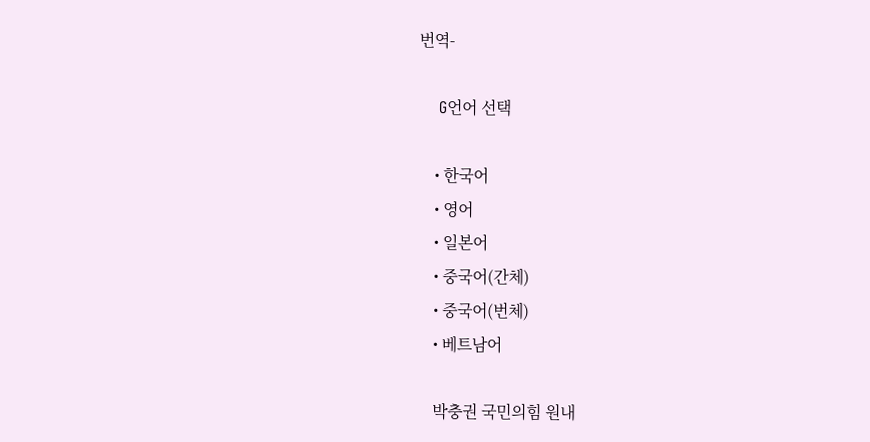번역-

    G언어 선택

    • 한국어
    • 영어
    • 일본어
    • 중국어(간체)
    • 중국어(번체)
    • 베트남어

    박충권 국민의힘 원내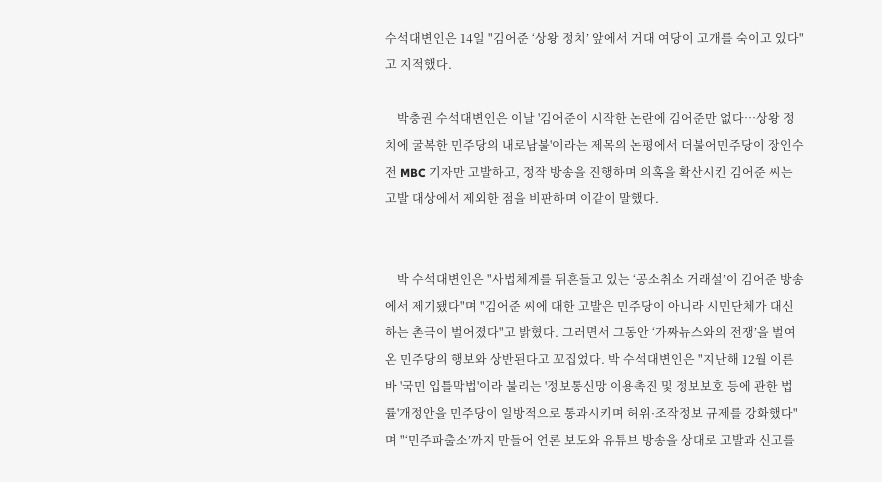수석대변인은 14일 "김어준 ‘상왕 정치’ 앞에서 거대 여당이 고개를 숙이고 있다"고 지적했다.

    박충권 수석대변인은 이날 '김어준이 시작한 논란에 김어준만 없다…상왕 정치에 굴복한 민주당의 내로남불'이라는 제목의 논평에서 더불어민주당이 장인수 전 MBC 기자만 고발하고, 정작 방송을 진행하며 의혹을 확산시킨 김어준 씨는 고발 대상에서 제외한 점을 비판하며 이같이 말했다.


    박 수석대변인은 "사법체계를 뒤흔들고 있는 ‘공소취소 거래설’이 김어준 방송에서 제기됐다"며 "김어준 씨에 대한 고발은 민주당이 아니라 시민단체가 대신하는 촌극이 벌어졌다"고 밝혔다. 그러면서 그동안 ‘가짜뉴스와의 전쟁’을 벌여온 민주당의 행보와 상반된다고 꼬집었다. 박 수석대변인은 "지난해 12월 이른바 '국민 입틀막법'이라 불리는 '정보통신망 이용촉진 및 정보보호 등에 관한 법률'개정안을 민주당이 일방적으로 통과시키며 허위·조작정보 규제를 강화했다"며 "‘민주파출소’까지 만들어 언론 보도와 유튜브 방송을 상대로 고발과 신고를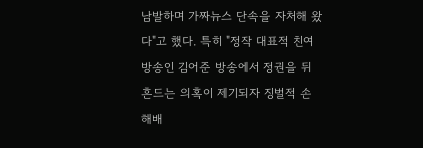남발하며 가짜뉴스 단속을 자처해 왔다"고 했다. 특히 "정작 대표적 친여 방송인 김어준 방송에서 정권을 뒤흔드는 의혹이 제기되자 징벌적 손해배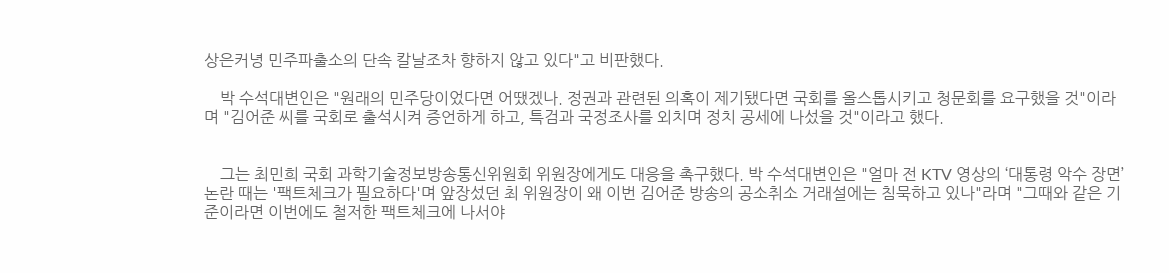상은커녕 민주파출소의 단속 칼날조차 향하지 않고 있다"고 비판했다.

    박 수석대변인은 "원래의 민주당이었다면 어땠겠나. 정권과 관련된 의혹이 제기됐다면 국회를 올스톱시키고 청문회를 요구했을 것"이라며 "김어준 씨를 국회로 출석시켜 증언하게 하고, 특검과 국정조사를 외치며 정치 공세에 나섰을 것"이라고 했다.


    그는 최민희 국회 과학기술정보방송통신위원회 위원장에게도 대응을 촉구했다. 박 수석대변인은 "얼마 전 KTV 영상의 ‘대통령 악수 장면’ 논란 때는 '팩트체크가 필요하다'며 앞장섰던 최 위원장이 왜 이번 김어준 방송의 공소취소 거래설에는 침묵하고 있나"라며 "그때와 같은 기준이라면 이번에도 철저한 팩트체크에 나서야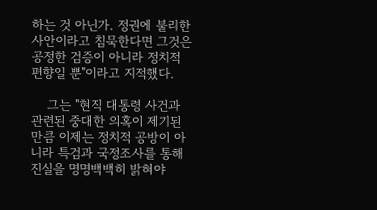하는 것 아닌가. 정권에 불리한 사안이라고 침묵한다면 그것은 공정한 검증이 아니라 정치적 편향일 뿐"이라고 지적했다.

    그는 "현직 대통령 사건과 관련된 중대한 의혹이 제기된 만큼 이제는 정치적 공방이 아니라 특검과 국정조사를 통해 진실을 명명백백히 밝혀야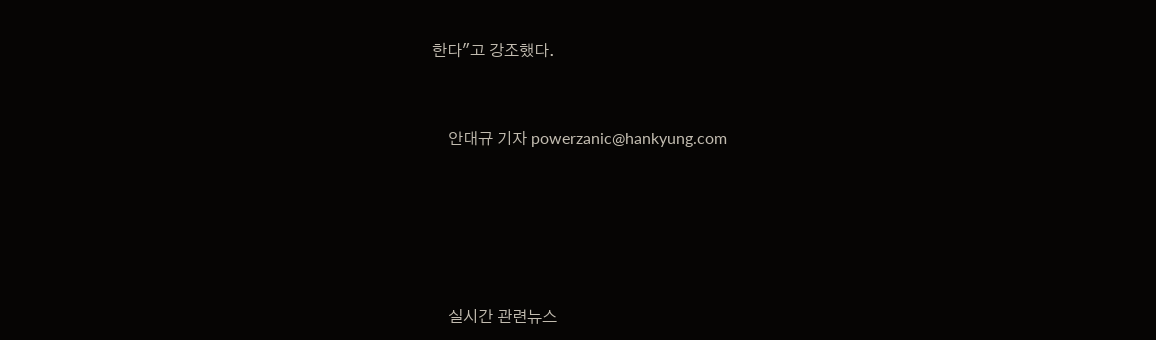한다"고 강조했다.



    안대규 기자 powerzanic@hankyung.com







    실시간 관련뉴스